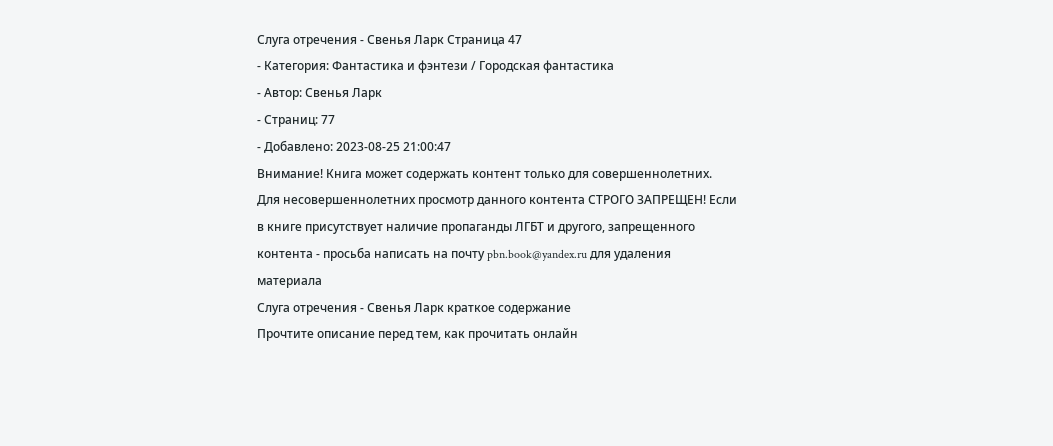Слуга отречения - Свенья Ларк Страница 47
- Категория: Фантастика и фэнтези / Городская фантастика
- Автор: Свенья Ларк
- Страниц: 77
- Добавлено: 2023-08-25 21:00:47
Внимание! Книга может содержать контент только для совершеннолетних. Для несовершеннолетних просмотр данного контента СТРОГО ЗАПРЕЩЕН! Если в книге присутствует наличие пропаганды ЛГБТ и другого, запрещенного контента - просьба написать на почту pbn.book@yandex.ru для удаления материала
Слуга отречения - Свенья Ларк краткое содержание
Прочтите описание перед тем, как прочитать онлайн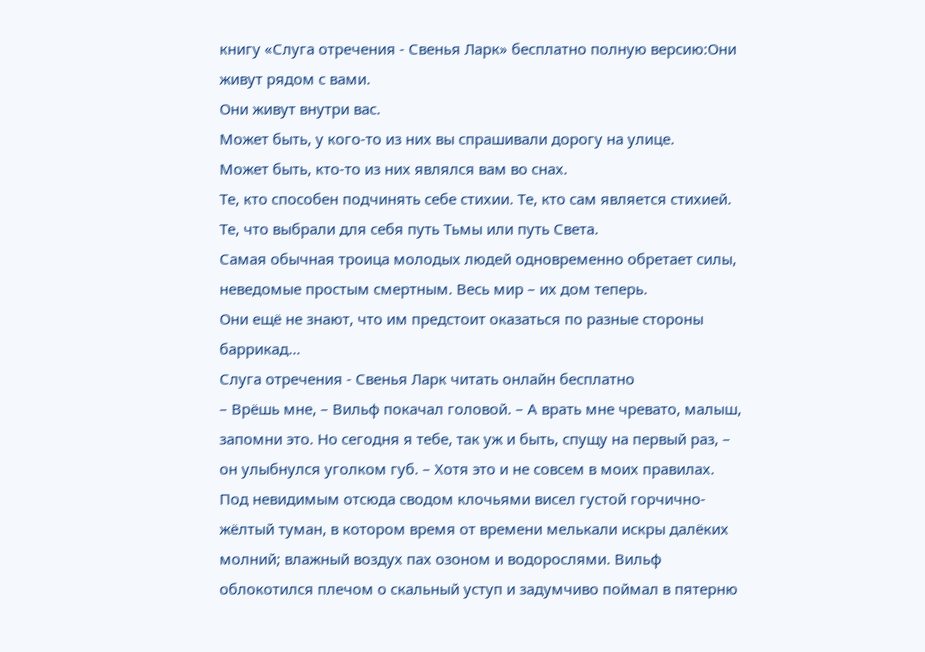книгу «Слуга отречения - Свенья Ларк» бесплатно полную версию:Они живут рядом с вами.
Они живут внутри вас.
Может быть, у кого-то из них вы спрашивали дорогу на улице.
Может быть, кто-то из них являлся вам во снах.
Те, кто способен подчинять себе стихии. Те, кто сам является стихией.
Те, что выбрали для себя путь Тьмы или путь Света.
Самая обычная троица молодых людей одновременно обретает силы, неведомые простым смертным. Весь мир – их дом теперь.
Они ещё не знают, что им предстоит оказаться по разные стороны баррикад…
Слуга отречения - Свенья Ларк читать онлайн бесплатно
– Врёшь мне, – Вильф покачал головой. – А врать мне чревато, малыш, запомни это. Но сегодня я тебе, так уж и быть, спущу на первый раз, – он улыбнулся уголком губ. – Хотя это и не совсем в моих правилах.
Под невидимым отсюда сводом клочьями висел густой горчично-жёлтый туман, в котором время от времени мелькали искры далёких молний; влажный воздух пах озоном и водорослями. Вильф облокотился плечом о скальный уступ и задумчиво поймал в пятерню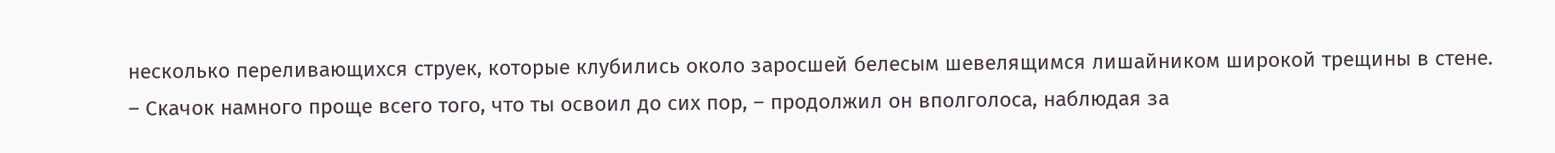несколько переливающихся струек, которые клубились около заросшей белесым шевелящимся лишайником широкой трещины в стене.
– Скачок намного проще всего того, что ты освоил до сих пор, – продолжил он вполголоса, наблюдая за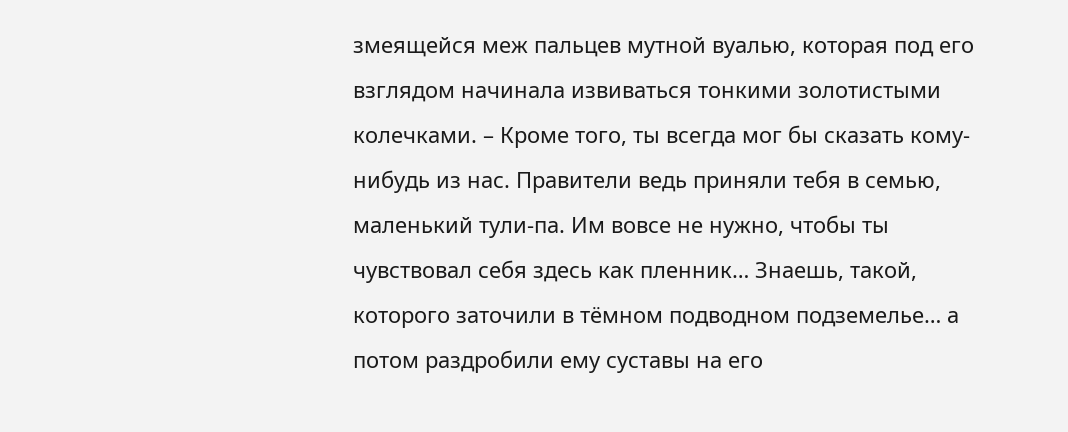змеящейся меж пальцев мутной вуалью, которая под его взглядом начинала извиваться тонкими золотистыми колечками. – Кроме того, ты всегда мог бы сказать кому-нибудь из нас. Правители ведь приняли тебя в семью, маленький тули-па. Им вовсе не нужно, чтобы ты чувствовал себя здесь как пленник… Знаешь, такой, которого заточили в тёмном подводном подземелье… а потом раздробили ему суставы на его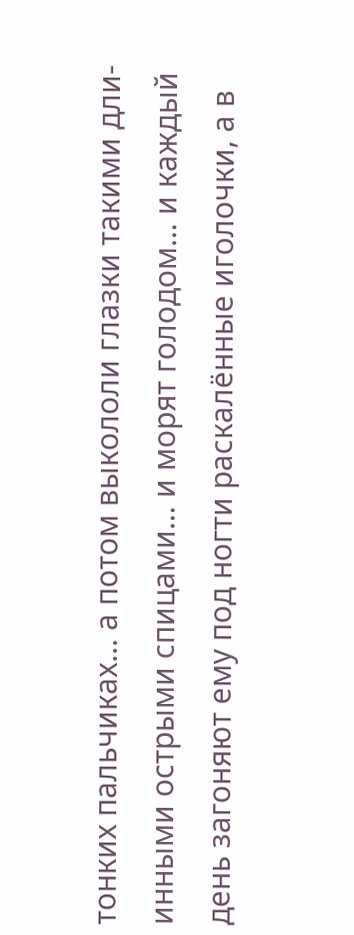тонких пальчиках… а потом выкололи глазки такими дли-инными острыми спицами… и морят голодом… и каждый день загоняют ему под ногти раскалённые иголочки, а в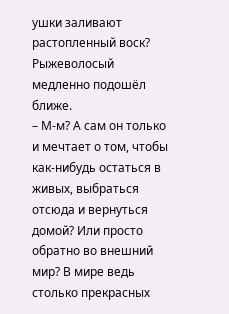ушки заливают растопленный воск?
Рыжеволосый медленно подошёл ближе.
– М-м? А сам он только и мечтает о том, чтобы как-нибудь остаться в живых, выбраться отсюда и вернуться домой? Или просто обратно во внешний мир? В мире ведь столько прекрасных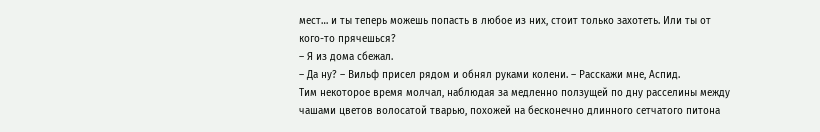мест… и ты теперь можешь попасть в любое из них, стоит только захотеть. Или ты от кого-то прячешься?
– Я из дома сбежал.
– Да ну? – Вильф присел рядом и обнял руками колени. – Расскажи мне, Аспид.
Тим некоторое время молчал, наблюдая за медленно ползущей по дну расселины между чашами цветов волосатой тварью, похожей на бесконечно длинного сетчатого питона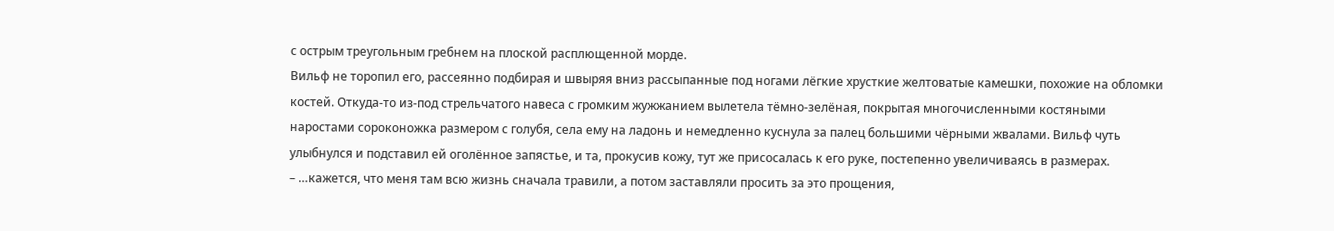с острым треугольным гребнем на плоской расплющенной морде.
Вильф не торопил его, рассеянно подбирая и швыряя вниз рассыпанные под ногами лёгкие хрусткие желтоватые камешки, похожие на обломки костей. Откуда-то из-под стрельчатого навеса с громким жужжанием вылетела тёмно-зелёная, покрытая многочисленными костяными наростами сороконожка размером с голубя, села ему на ладонь и немедленно куснула за палец большими чёрными жвалами. Вильф чуть улыбнулся и подставил ей оголённое запястье, и та, прокусив кожу, тут же присосалась к его руке, постепенно увеличиваясь в размерах.
– …кажется, что меня там всю жизнь сначала травили, а потом заставляли просить за это прощения,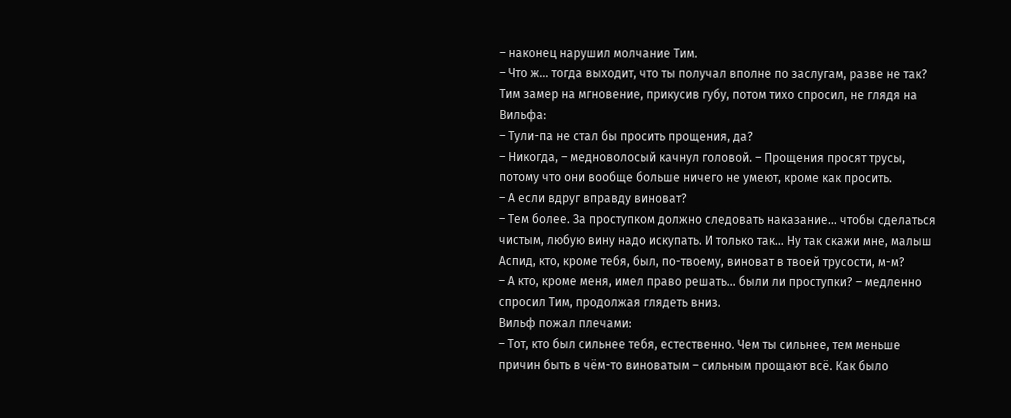– наконец нарушил молчание Тим.
– Что ж… тогда выходит, что ты получал вполне по заслугам, разве не так?
Тим замер на мгновение, прикусив губу, потом тихо спросил, не глядя на Вильфа:
– Тули-па не стал бы просить прощения, да?
– Никогда, – медноволосый качнул головой. – Прощения просят трусы, потому что они вообще больше ничего не умеют, кроме как просить.
– А если вдруг вправду виноват?
– Тем более. За проступком должно следовать наказание… чтобы сделаться чистым, любую вину надо искупать. И только так… Ну так скажи мне, малыш Аспид, кто, кроме тебя, был, по-твоему, виноват в твоей трусости, м-м?
– А кто, кроме меня, имел право решать… были ли проступки? – медленно спросил Тим, продолжая глядеть вниз.
Вильф пожал плечами:
– Тот, кто был сильнее тебя, естественно. Чем ты сильнее, тем меньше причин быть в чём-то виноватым – сильным прощают всё. Как было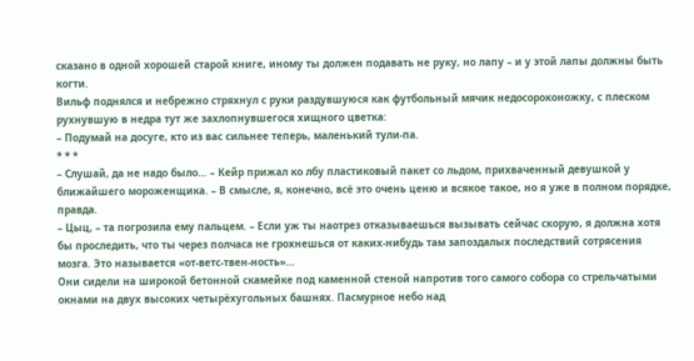сказано в одной хорошей старой книге, иному ты должен подавать не руку, но лапу – и у этой лапы должны быть когти.
Вильф поднялся и небрежно стряхнул с руки раздувшуюся как футбольный мячик недосороконожку, с плеском рухнувшую в недра тут же захлопнувшегося хищного цветка:
– Подумай на досуге, кто из вас сильнее теперь, маленький тули-па.
* * *
– Слушай, да не надо было… – Кейр прижал ко лбу пластиковый пакет со льдом, прихваченный девушкой у ближайшего мороженщика. – В смысле, я, конечно, всё это очень ценю и всякое такое, но я уже в полном порядке, правда.
– Цыц, – та погрозила ему пальцем. – Если уж ты наотрез отказываешься вызывать сейчас скорую, я должна хотя бы проследить, что ты через полчаса не грохнешься от каких-нибудь там запоздалых последствий сотрясения мозга. Это называется «от-ветс-твен-ность»…
Они сидели на широкой бетонной скамейке под каменной стеной напротив того самого собора со стрельчатыми окнами на двух высоких четырёхугольных башнях. Пасмурное небо над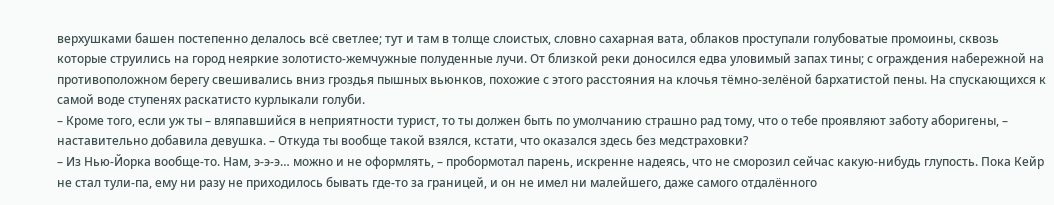верхушками башен постепенно делалось всё светлее; тут и там в толще слоистых, словно сахарная вата, облаков проступали голубоватые промоины, сквозь которые струились на город неяркие золотисто-жемчужные полуденные лучи. От близкой реки доносился едва уловимый запах тины; с ограждения набережной на противоположном берегу свешивались вниз гроздья пышных вьюнков, похожие с этого расстояния на клочья тёмно-зелёной бархатистой пены. На спускающихся к самой воде ступенях раскатисто курлыкали голуби.
– Кроме того, если уж ты – вляпавшийся в неприятности турист, то ты должен быть по умолчанию страшно рад тому, что о тебе проявляют заботу аборигены, – наставительно добавила девушка. – Откуда ты вообще такой взялся, кстати, что оказался здесь без медстраховки?
– Из Нью-Йорка вообще-то. Нам, э-э-э… можно и не оформлять, – пробормотал парень, искренне надеясь, что не сморозил сейчас какую-нибудь глупость. Пока Кейр не стал тули-па, ему ни разу не приходилось бывать где-то за границей, и он не имел ни малейшего, даже самого отдалённого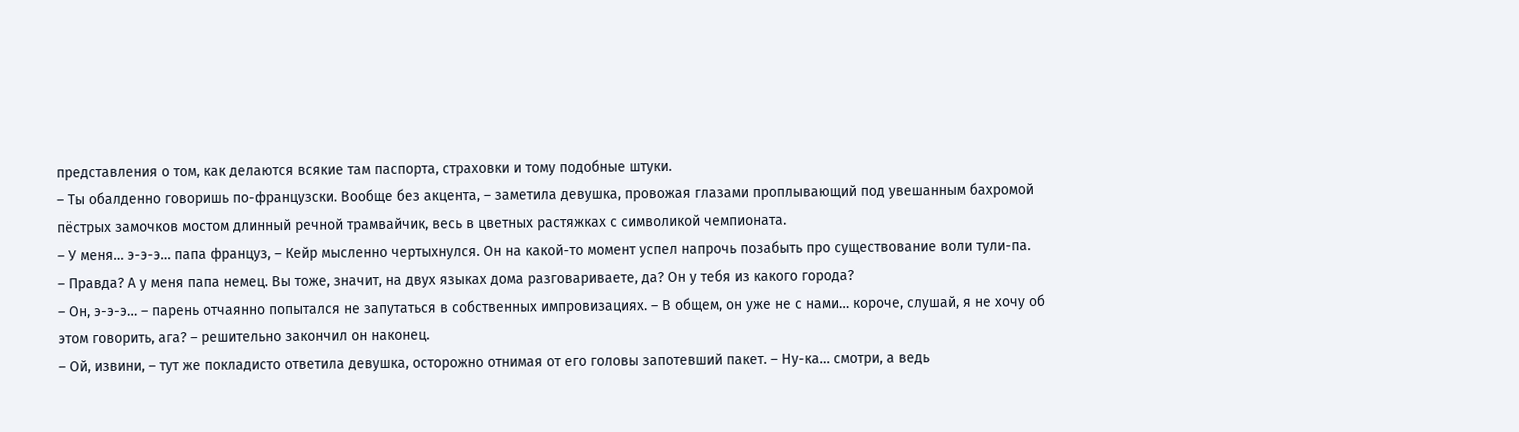представления о том, как делаются всякие там паспорта, страховки и тому подобные штуки.
– Ты обалденно говоришь по-французски. Вообще без акцента, – заметила девушка, провожая глазами проплывающий под увешанным бахромой пёстрых замочков мостом длинный речной трамвайчик, весь в цветных растяжках с символикой чемпионата.
– У меня… э-э-э… папа француз, – Кейр мысленно чертыхнулся. Он на какой-то момент успел напрочь позабыть про существование воли тули-па.
– Правда? А у меня папа немец. Вы тоже, значит, на двух языках дома разговариваете, да? Он у тебя из какого города?
– Он, э-э-э… – парень отчаянно попытался не запутаться в собственных импровизациях. – В общем, он уже не с нами… короче, слушай, я не хочу об этом говорить, ага? – решительно закончил он наконец.
– Ой, извини, – тут же покладисто ответила девушка, осторожно отнимая от его головы запотевший пакет. – Ну-ка… смотри, а ведь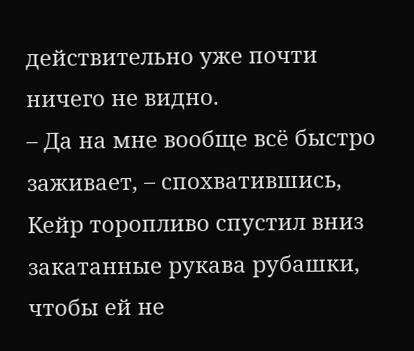действительно уже почти ничего не видно.
– Да на мне вообще всё быстро заживает, – спохватившись, Кейр торопливо спустил вниз закатанные рукава рубашки, чтобы ей не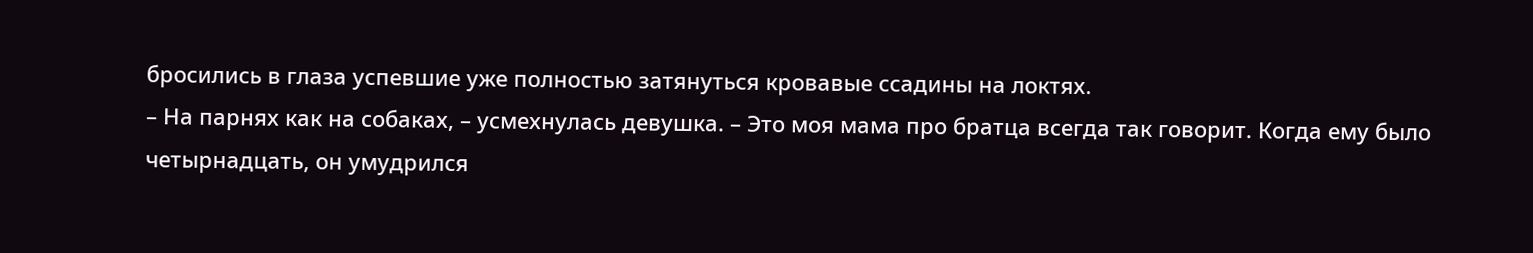бросились в глаза успевшие уже полностью затянуться кровавые ссадины на локтях.
– На парнях как на собаках, – усмехнулась девушка. – Это моя мама про братца всегда так говорит. Когда ему было четырнадцать, он умудрился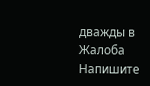дважды в
Жалоба
Напишите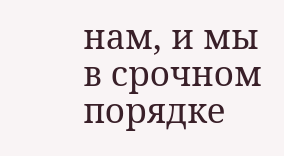нам, и мы в срочном порядке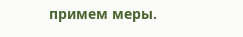примем меры.